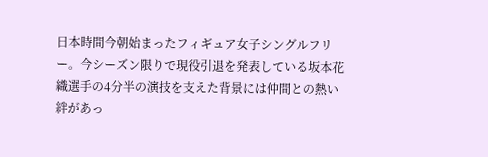日本時間今朝始まったフィギュア女子シングルフリー。今シーズン限りで現役引退を発表している坂本花織選手の4分半の演技を支えた背景には仲間との熱い絆があっ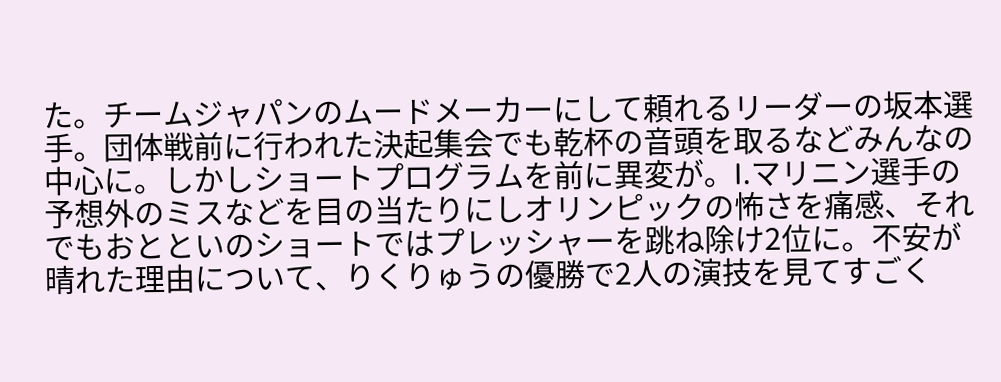た。チームジャパンのムードメーカーにして頼れるリーダーの坂本選手。団体戦前に行われた決起集会でも乾杯の音頭を取るなどみんなの中心に。しかしショートプログラムを前に異変が。I.マリニン選手の予想外のミスなどを目の当たりにしオリンピックの怖さを痛感、それでもおとといのショートではプレッシャーを跳ね除け2位に。不安が晴れた理由について、りくりゅうの優勝で2人の演技を見てすごく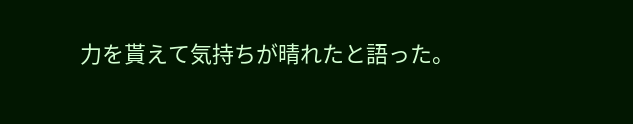力を貰えて気持ちが晴れたと語った。